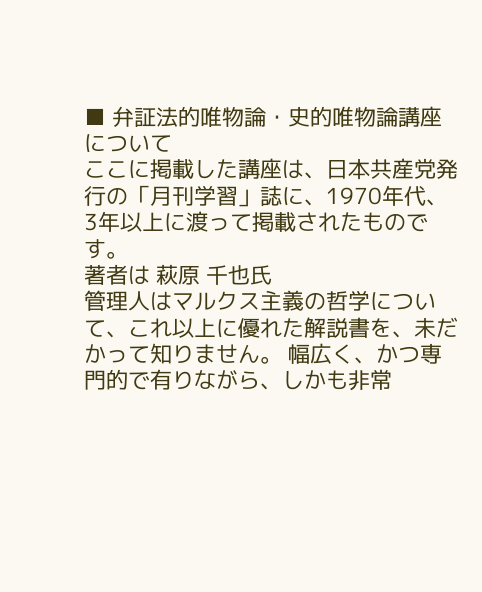■ 弁証法的唯物論・史的唯物論講座について
ここに掲載した講座は、日本共産党発行の「月刊学習」誌に、1970年代、3年以上に渡って掲載されたものです。
著者は 萩原 千也氏
管理人はマルクス主義の哲学について、これ以上に優れた解説書を、未だかって知りません。 幅広く、かつ専門的で有りながら、しかも非常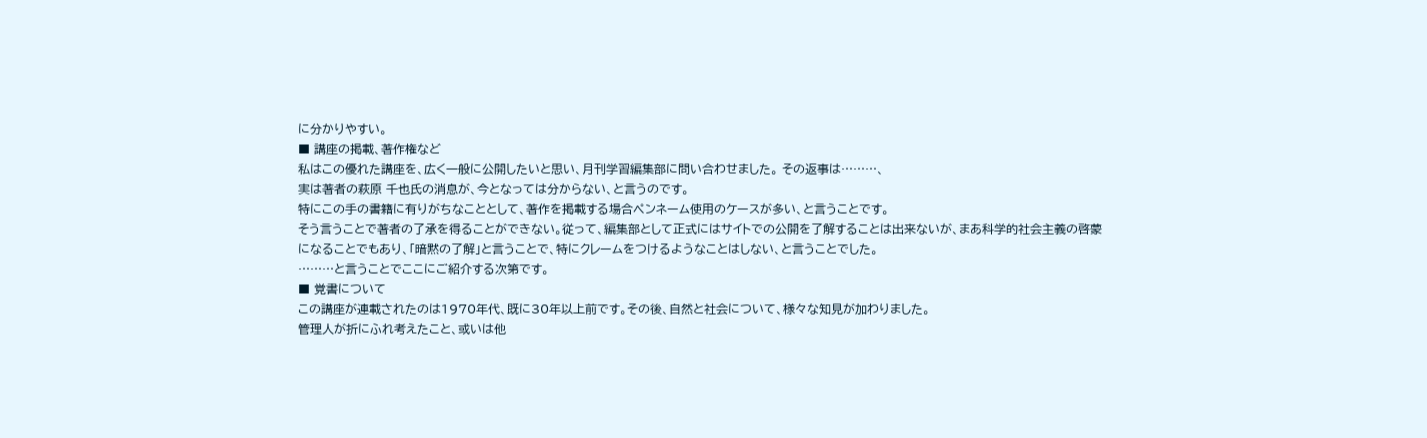に分かりやすい。
■ 講座の掲載、著作権など
私はこの優れた講座を、広く一般に公開したいと思い、月刊学習編集部に問い合わせました。 その返事は………、
実は著者の萩原 千也氏の消息が、今となっては分からない、と言うのです。
特にこの手の書籍に有りがちなこととして、著作を掲載する場合ペンネーム使用のケースが多い、と言うことです。
そう言うことで著者の了承を得ることができない。従って、編集部として正式にはサイトでの公開を了解することは出来ないが、まあ科学的社会主義の啓蒙になることでもあり、「暗黙の了解」と言うことで、特にクレームをつけるようなことはしない、と言うことでした。
………と言うことでここにご紹介する次第です。
■ 覚書について
この講座が連載されたのは1970年代、既に30年以上前です。その後、自然と社会について、様々な知見が加わりました。
管理人が折にふれ考えたこと、或いは他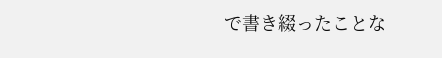で書き綴ったことな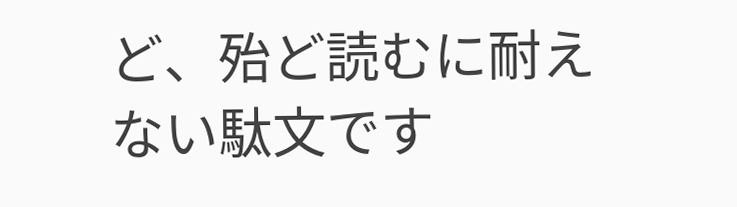ど、殆ど読むに耐えない駄文です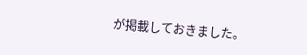が掲載しておきました。